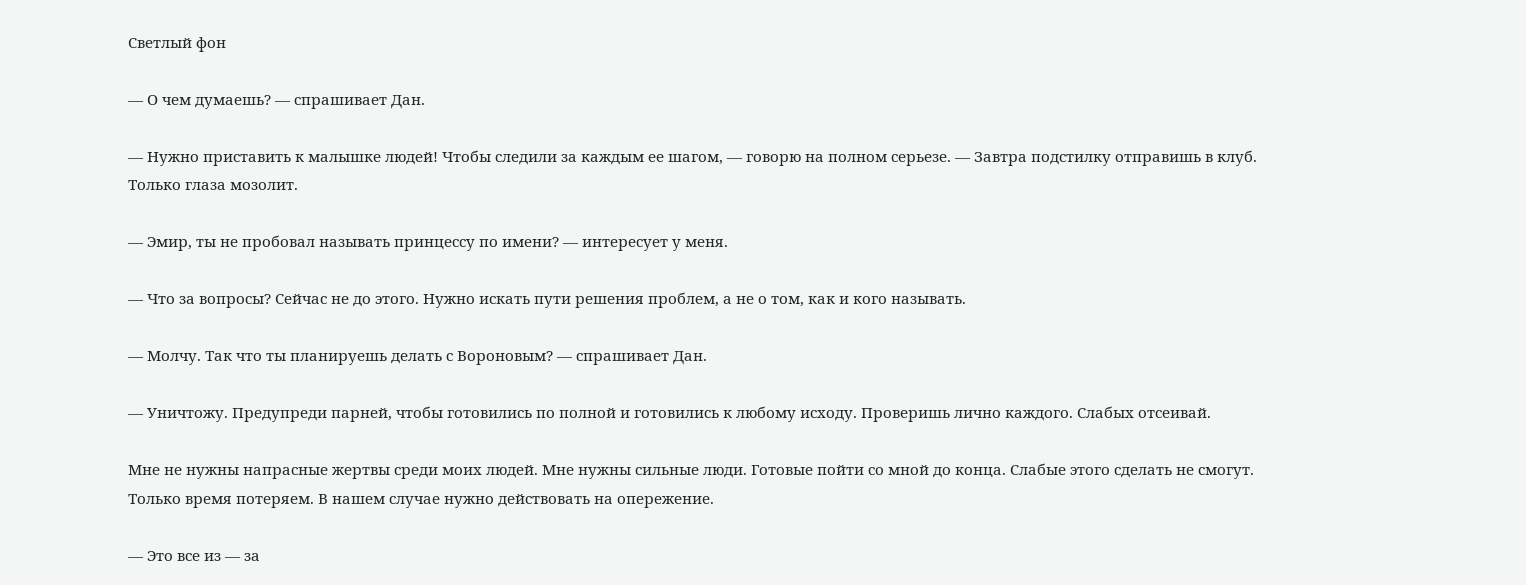Светлый фон

— О чем думаешь? — спрашивает Дан.

— Нужно приставить к малышке людей! Чтобы следили за каждым ее шагом, — говорю на полном серьезе. — Завтра подстилку отправишь в клуб. Только глаза мозолит.

— Эмир, ты не пробовал называть принцессу по имени? — интересует у меня.

— Что за вопросы? Сейчас не до этого. Нужно искать пути решения проблем, а не о том, как и кого называть.

— Молчу. Так что ты планируешь делать с Вороновым? — спрашивает Дан.

— Уничтожу. Предупреди парней, чтобы готовились по полной и готовились к любому исходу. Проверишь лично каждого. Слабых отсеивай.

Мне не нужны напрасные жертвы среди моих людей. Мне нужны сильные люди. Готовые пойти со мной до конца. Слабые этого сделать не смогут. Только время потеряем. В нашем случае нужно действовать на опережение.

— Это все из — за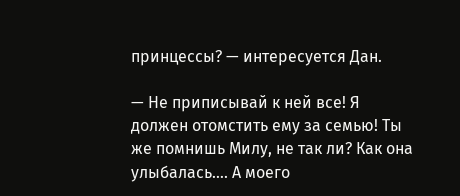принцессы? — интересуется Дан.

— Не приписывай к ней все! Я должен отомстить ему за семью! Ты же помнишь Милу, не так ли? Как она улыбалась…. А моего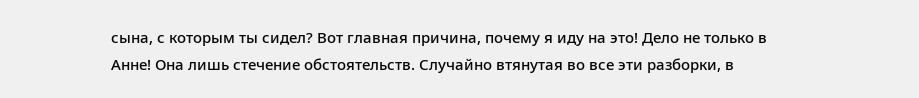сына, с которым ты сидел? Вот главная причина, почему я иду на это! Дело не только в Анне! Она лишь стечение обстоятельств. Случайно втянутая во все эти разборки, в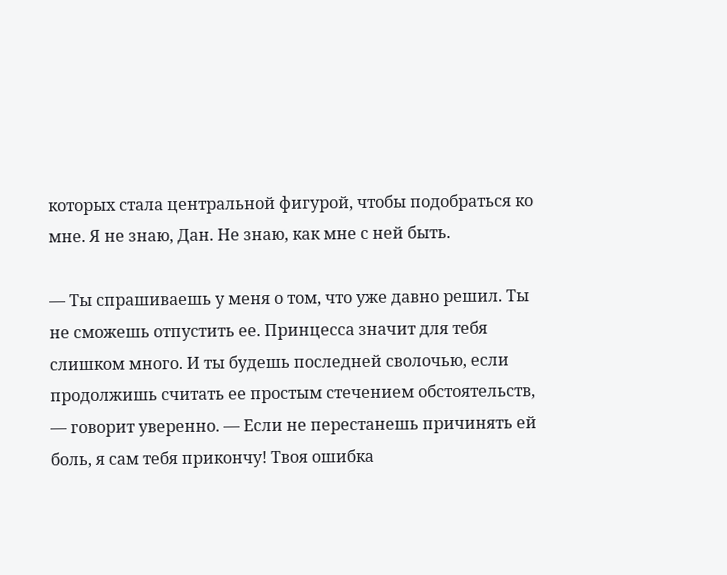которых стала центральной фигурой, чтобы подобраться ко мне. Я не знаю, Дан. Не знаю, как мне с ней быть.

— Ты спрашиваешь у меня о том, что уже давно решил. Ты не сможешь отпустить ее. Принцесса значит для тебя слишком много. И ты будешь последней сволочью, если продолжишь считать ее простым стечением обстоятельств, — говорит уверенно. — Если не перестанешь причинять ей боль, я сам тебя прикончу! Твоя ошибка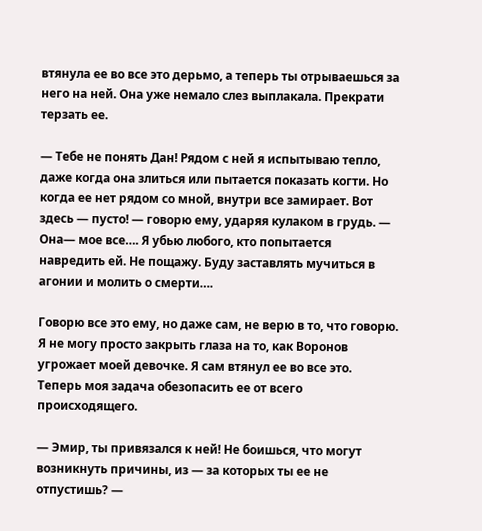втянула ее во все это дерьмо, а теперь ты отрываешься за него на ней. Она уже немало слез выплакала. Прекрати терзать ее.

— Тебе не понять Дан! Рядом с ней я испытываю тепло, даже когда она злиться или пытается показать когти. Но когда ее нет рядом со мной, внутри все замирает. Вот здесь — пусто! — говорю ему, ударяя кулаком в грудь. — Она— мое все…. Я убью любого, кто попытается навредить ей. Не пощажу. Буду заставлять мучиться в агонии и молить о смерти….

Говорю все это ему, но даже сам, не верю в то, что говорю. Я не могу просто закрыть глаза на то, как Воронов угрожает моей девочке. Я сам втянул ее во все это. Теперь моя задача обезопасить ее от всего происходящего.

— Эмир, ты привязался к ней! Не боишься, что могут возникнуть причины, из — за которых ты ее не отпустишь? —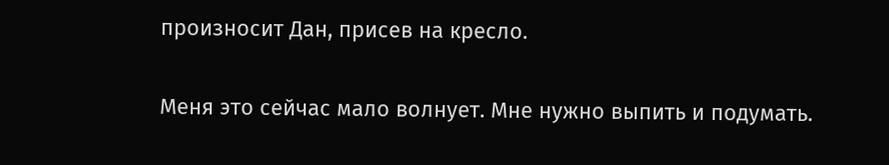произносит Дан, присев на кресло.

Меня это сейчас мало волнует. Мне нужно выпить и подумать.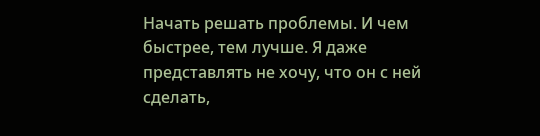Начать решать проблемы. И чем быстрее, тем лучше. Я даже представлять не хочу, что он с ней сделать,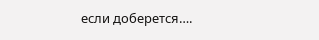если доберется….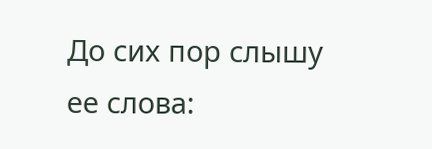До сих пор слышу ее слова: